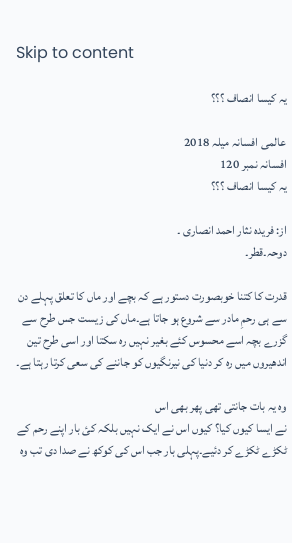Skip to content

یہ کیسا انصاف ؟؟؟

عالمی افسانہ میلہ 2018
افسانہ نمبر 120
یہ کیسا انصاف ؟؟؟

از: فریدہ نثار احمد انصاری ۔
دوحہ۔قطر۔

قدرت کا کتنا خوبصورت دستور ہے کہ بچے اور ماں کا تعلق پہلے دن سے ہی رحمِ مادر سے شروع ہو جاتا ہے۔ماں کی زیست جس طرح سے گزرے بچہ اسے محسوس کئے بغیر نہیں رہ سکتا اور اسی طرح تین اندھیروں میں رہ کر دنیا کی نیرنگیوں کو جاننے کی سعی کرتا رہتا ہے۔

وہ یہ بات جانتی تھی پھر بھی اس
نے ایسا کیوں کیا؟ کیوں اس نے ایک نہیں بلکہ کئ بار اپنے رحم کے ٹکڑے ٹکڑے کر دئیے۔پہلی بار جب اس کی کوکھ نے صدا دی تب وہ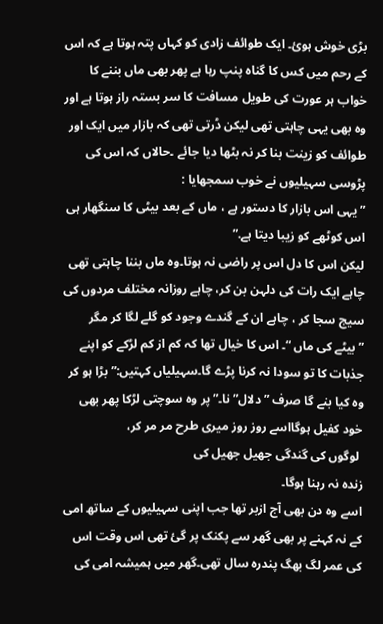بڑی خوش ہوئ۔ ایک طوائف زادی کو کہاں پتہ ہوتا ہے کہ اس کے رحم میں کس کا گناہ پنپ رہا ہے پھر بھی ماں بننے کا خواب ہر عورت کی طویل مسافت کا سر بستہ راز ہوتا ہے اور وہ بھی یہی چاہتی تھی لیکن ڈرتی تھی کہ بازار میں ایک اور طوائف کو زینت بنا کر نہ بٹھا دیا جائے ۔حالاں کہ اس کی پڑوسی سہیلیوں نے خوب سمجھایا :
” یہی اس بازار کا دستور ہے ، ماں کے بعد بیٹی کا سنگھار ہی اس کوٹھے کو زیبا دیتا ہے.”
لیکن اس کا دل اس پر راضی نہ ہوتا۔وہ ماں بننا چاہتی تھی چاہے ایک رات کی دلہن بن کر، چاہے روزانہ مختلف مردوں کی سیج سجا کر ، چاہے ان کے گندے وجود کو گلے لگا کر مگر
” بیٹے کی ماں “۔ اس کا خیال تھا کہ کم از کم لڑکے کو اپنے جذبات کا تو سودا نہ کرنا پڑے گا۔سہیلیاں کہتیں:” بڑا ہو کر وہ کیا بنے گا صرف ” دلال” نا۔” پر وہ سوچتی لڑکا پھر بھی خود کفیل ہوگااسے روز روز میری طرح مر مر کر،
 لوگوں کی گندگی جھیل جھیل کی
زندہ نہ رہنا ہوگا۔
اسے وہ دن بھی آج ازبر تھا جب اپنی سہیلیوں کے ساتھ امی کے نہ کہنے پر بھی گھر سے پکنک پر گئ تھی اس وقت اس کی عمر لگ بھگ پندرہ سال تھی۔گھر میں ہمیشہ امی کی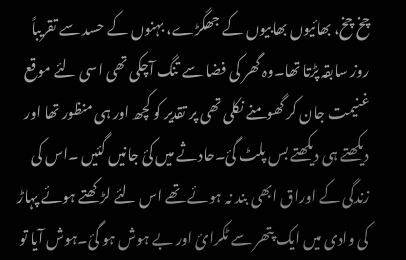چخ چخ، بھائیوں بھابیوں کے جھگڑے، بہنوں کے حسد سے تقریباً روز سابقہ پڑتا تھا۔وہ گھر کی فضا سے تنگ آچکی تھی اسی لئے موقع غنیمت جان کر گھومنے نکلی تھی پر تقدیر کو کچھ اور ہی منظور تھا اور دیکھتے ہی دیکھتے بس پلٹ گئ۔حادثے میں کئ جانیں گئیں ۔اس کی زندگی کے اوراق ابھی بند نہ ہوئے تھے اس لئے لڑکھتے ہوئے پہاڑ کی وادی میں ایک پتھر سے ٹکرائ اور بے ہوش ہو گئ۔ہوش آیا تو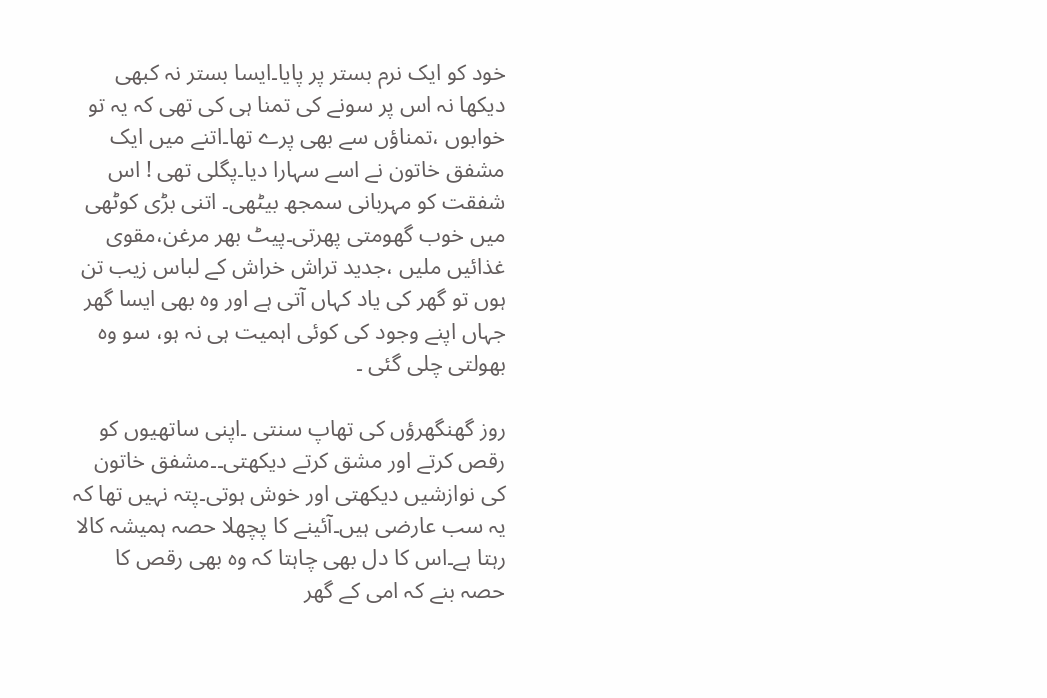خود کو ایک نرم بستر پر پایا۔ایسا بستر نہ کبھی دیکھا نہ اس پر سونے کی تمنا ہی کی تھی کہ یہ تو خوابوں ،تمناؤں سے بھی پرے تھا۔اتنے میں ایک مشفق خاتون نے اسے سہارا دیا۔پگلی تھی ! اس شفقت کو مہربانی سمجھ بیٹھی۔ اتنی بڑی کوٹھی میں خوب گھومتی پھرتی۔پیٹ بھر مرغن،مقوی غذائیں ملیں ،جدید تراش خراش کے لباس زیب تن ہوں تو گھر کی یاد کہاں آتی ہے اور وہ بھی ایسا گھر جہاں اپنے وجود کی کوئی اہمیت ہی نہ ہو، سو وہ بھولتی چلی گئی ۔

روز گھنگھرؤں کی تھاپ سنتی ۔اپنی ساتھیوں کو رقص کرتے اور مشق کرتے دیکھتی۔۔مشفق خاتون کی نوازشیں دیکھتی اور خوش ہوتی۔پتہ نہیں تھا کہ یہ سب عارضی ہیں۔آئینے کا پچھلا حصہ ہمیشہ کالا رہتا ہے۔اس کا دل بھی چاہتا کہ وہ بھی رقص کا حصہ بنے کہ امی کے گھر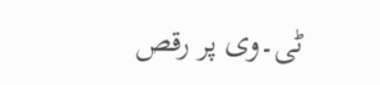ٹی۔وی پر رقص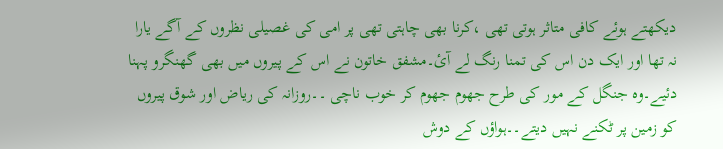دیکھتے ہوئے کافی متاثر ہوتی تھی ،کرنا بھی چاہتی تھی پر امی کی غصیلی نظروں کے آگے یارا نہ تھا اور ایک دن اس کی تمنا رنگ لے آئ۔مشفق خاتون نے اس کے پیروں میں بھی گھنگرو پہنا دئیے۔وہ جنگل کے مور کی طرح جھوم جھوم کر خوب ناچی ۔۔روزانہ کی ریاض اور شوق پیروں کو زمین پر ٹکنے نہیں دیتے۔۔ہواؤں کے دوش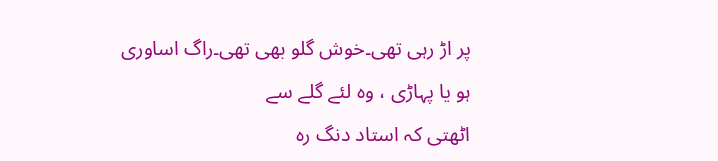پر اڑ رہی تھی۔خوش گلو بھی تھی۔راگ اساوری ہو یا پہاڑی ، وہ لئے گلے سے
اٹھتی کہ استاد دنگ رہ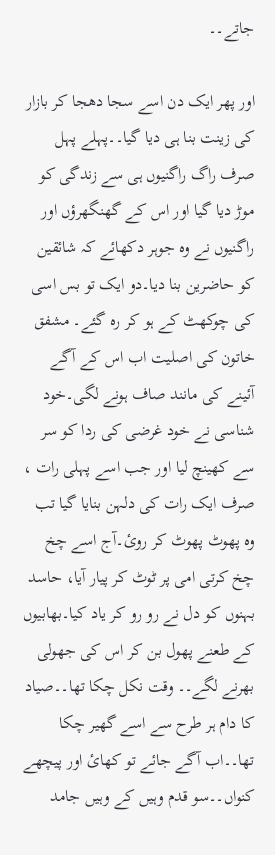جاتے۔۔

اور پھر ایک دن اسے سجا دھجا کر بازار کی زینت بنا ہی دیا گیا۔۔پہلے پہل صرف راگ راگنیوں ہی سے زندگی کو موڑ دیا گیا اور اس کے گھنگھرؤں اور راگنیوں نے وہ جوہر دکھائے کہ شائقین کو حاضرین بنا دیا۔دو ایک تو بس اسی کی چوکھٹ کے ہو کر رہ گئے۔ مشفق خاتون کی اصلیت اب اس کے آگے آئینے کی مانند صاف ہونے لگی۔خود شناسی نے خود غرضی کی ردا کو سر سے کھینچ لیا اور جب اسے پہلی رات ، صرف ایک رات کی دلہن بنایا گیا تب وہ پھوٹ پھوٹ کر روئ۔آج اسے چخ چخ کرتی امی پر ٹوٹ کر پیار آیا، حاسد بہنوں کو دل نے رو رو کر یاد کیا۔بھابیوں کے طعنے پھول بن کر اس کی جھولی بھرنے لگے۔۔ وقت نکل چکا تھا۔۔صیاد کا دام ہر طرح سے اسے گھیر چکا تھا۔۔اب آگے جائے تو کھائ اور پیچھے کنواں۔۔سو قدم وہیں کے وہیں جامد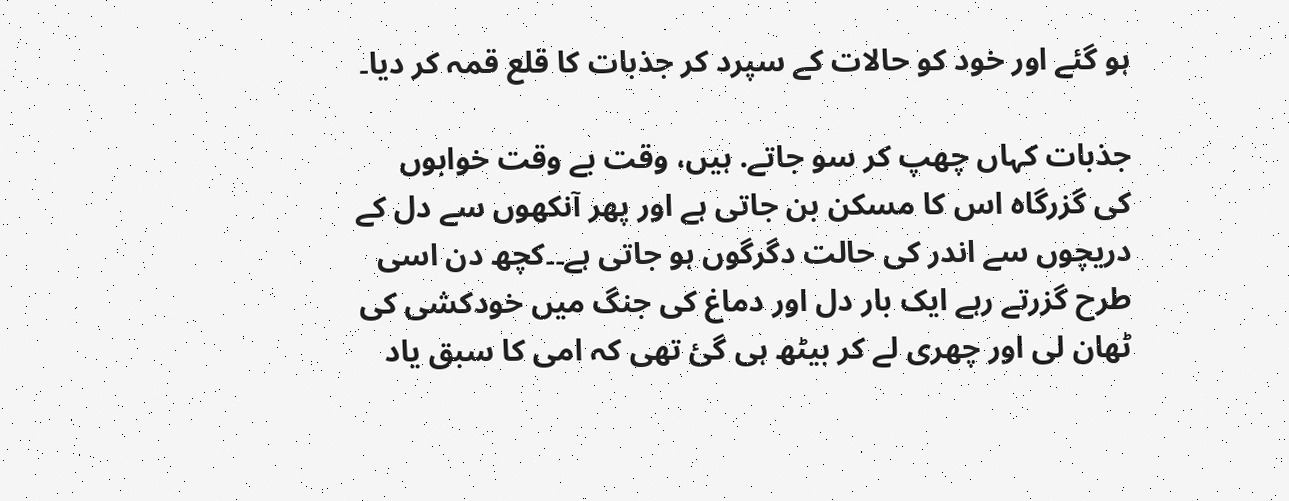ہو گئے اور خود کو حالات کے سپرد کر جذبات کا قلع قمہ کر دیا۔

جذبات کہاں چھپ کر سو جاتے. ہیں، وقت بے وقت خوابوں کی گزرگاہ اس کا مسکن بن جاتی ہے اور پھر آنکھوں سے دل کے دریچوں سے اندر کی حالت دگرگوں ہو جاتی ہے۔۔کچھ دن اسی طرح گزرتے رہے ایک بار دل اور دماغ کی جنگ میں خودکشی کی ٹھان لی اور چھری لے کر بیٹھ ہی گئ تھی کہ امی کا سبق یاد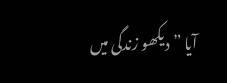آیا ” دیکھو زندگی میں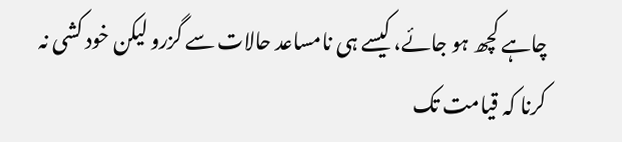چاہے کچھ ہو جائے، کیسے ہی نامساعد حالات سے گزرو لیکن خود کشی نہ کرنا کہ قیامت تک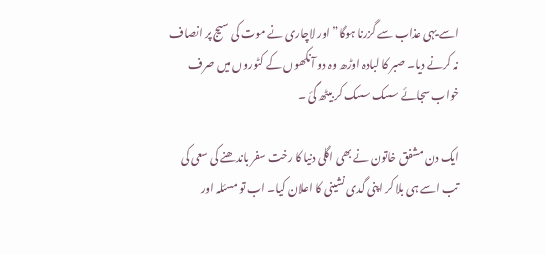اسے یہی عذاب سے گزرنا ہوگا” اور لاچاری نے موت کی سیج پر انصاف نہ کرنے دیا۔ صبر کا لبادہ اوڑھ وہ دو آنکھوں کے کٹوروں میں صرف خواب سجائے سسک سسک کر بیٹھ گئ ۔

ایک دن مشفق خاتون نے بھی اگلی دنیا کا رخت سفر باندھنے کی سعی کی تب اسے ہی بلا کر اپنی گدی نشینی کا اعلان کیا۔ اب تو مسئلہ اور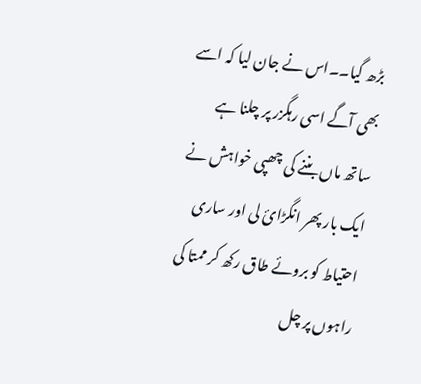بڑھ گیا۔۔اس نے جان لیا کہ اسے بھی آگے اسی رہگزر پر چلنا ہے ساتھ ماں بننے کی چھپی خواہش نے ایک بار پھر انگڑائ لی اور ساری احتیاط کو بروئے طاق رکھ کر ممتا کی راہوں پر چل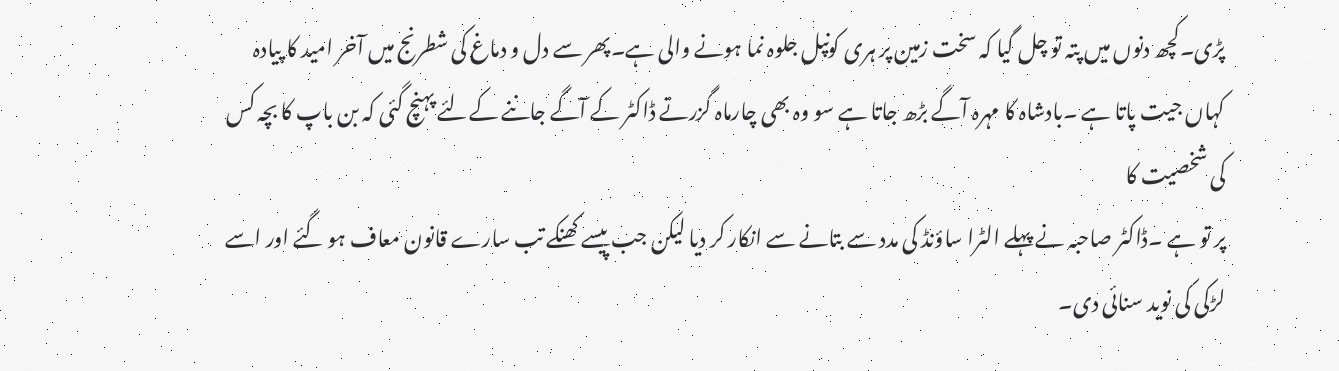پڑی۔کچھ دنوں میں پتہ تو چل گیا کہ سخت زمین پر ہری کونپل جلوہ نما ہونے والی ہے۔پھر سے دل و دماغ کی شطرنج میں آخر امید کا پیادہ کہاں جیت پاتا ہے ۔بادشاہ کا مہرہ آگے بڑھ جاتا ہے سو وہ بھی چارماہ گزرتے ڈاکٹر کے آگے جاننے کےلئے پہنچ گئی کہ بن باپ کا بچہ کس کی شخصیت کا
پر تو ہے ۔ڈاکٹر صاحبہ نے پہلے الٹرا ساؤنڈ کی مدد سے بتانے سے انکار کر دیا لیکن جب پیسے کھنکے تب سارے قانون معاف ہو گئے اور اسے لڑکی کی نوید سنائی دی۔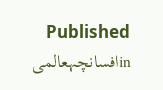Published inافسانچہعالمی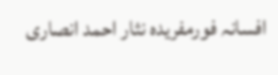افسانہ فورمفریدہ نثار احمد انصاری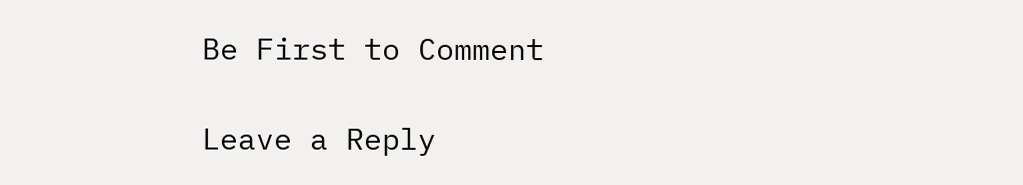Be First to Comment

Leave a Reply